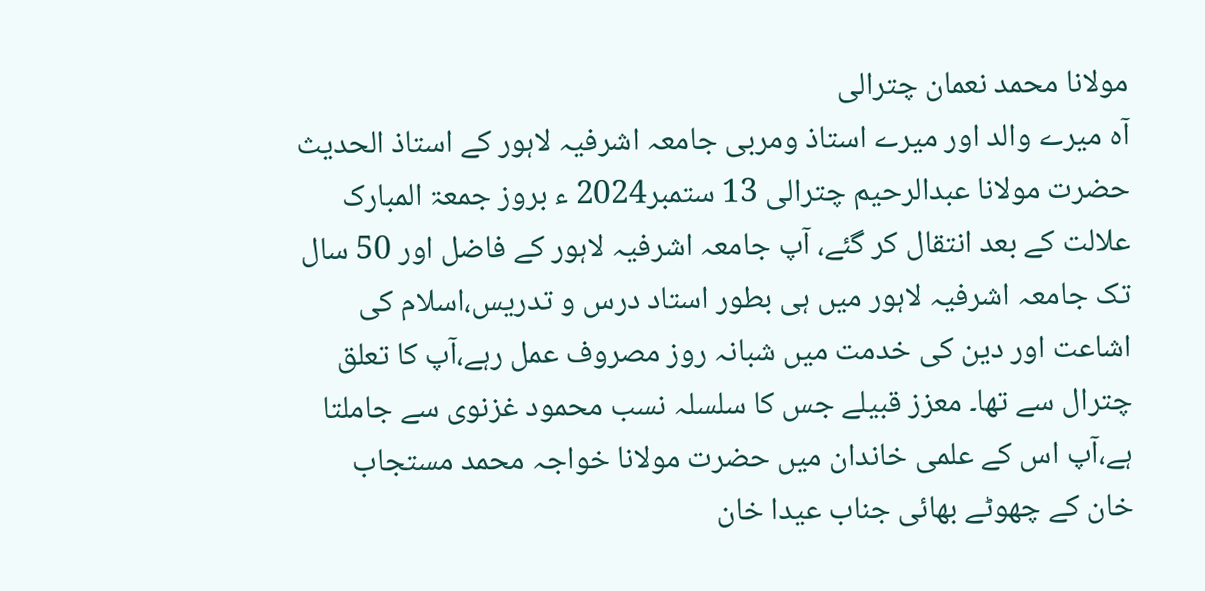مولانا محمد نعمان چترالی
آہ میرے والد اور میرے استاذ ومربی جامعہ اشرفیہ لاہور کے استاذ الحدیث حضرت مولانا عبدالرحیم چترالی 13 ستمبر2024 ء بروز جمعۃ المبارک علالت کے بعد انتقال کر گئے، آپ جامعہ اشرفیہ لاہور کے فاضل اور 50 سال تک جامعہ اشرفیہ لاہور میں ہی بطور استاد درس و تدریس،اسلام کی اشاعت اور دین کی خدمت میں شبانہ روز مصروف عمل رہے،آپ کا تعلق چترال سے تھا۔ معزز قبیلے جس کا سلسلہ نسب محمود غزنوی سے جاملتا ہے،آپ اس کے علمی خاندان میں حضرت مولانا خواجہ محمد مستجاب خان کے چھوٹے بھائی جناب عیدا خان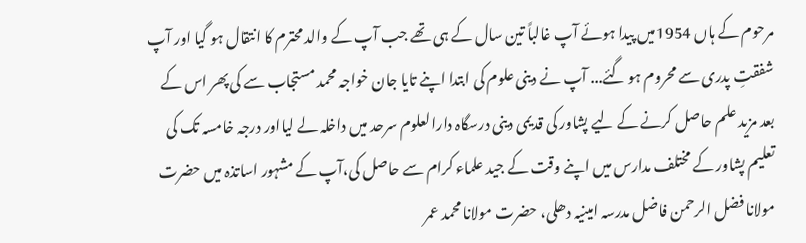مرحوم کے ہاں 1954میں پیدا ہوئے آپ غالباً تین سال کے ہی تھے جب آپ کے والد محترم کا انتقال ہو گیا اور آپ شفقتِ پدری سے محروم ہو گئے... آپ نے دینی علوم کی ابتدا اپنے تایا جان خواجہ محمد مستجاب سے کی پھر اس کے بعد مزید علم حاصل کرنے کے لیے پشاور کی قدیمی دینی درسگاہ دارالعلوم سرحد میں داخلہ لے لیااور درجہ خامسہ تک کی تعلیم پشاور کے مختلف مدارس میں اپنے وقت کے جید علماء کرام سے حاصل کی،آپ کے مشہور اساتذہ میں حضرت مولانا فضل الرحمن فاضل مدرسہ امینیہ دھلی، حضرت مولانا محمد عمر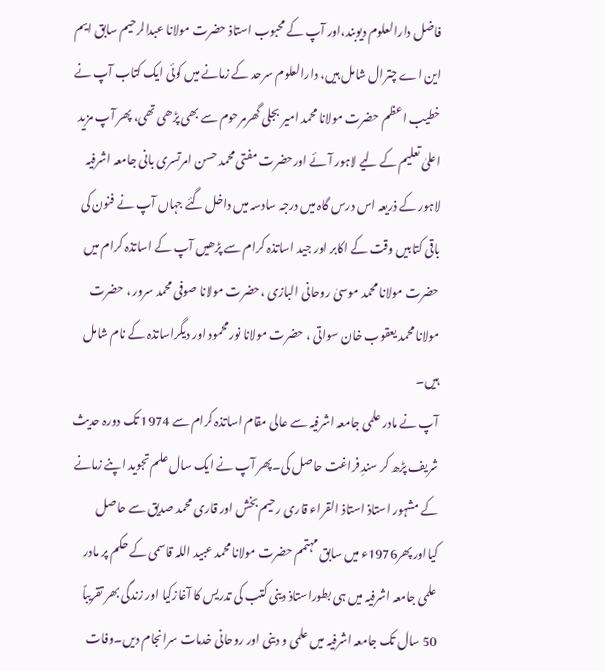فاضل دارالعلوم دیوبند،اور آپ کے محبوب استاذ حضرت مولانا عبدالرحیم سابق ایم این اے چترال شامل ہیں، دارالعلوم سرحد کے زمانے میں کوئی ایک کتاب آپ نے خطیب اعظم حضرت مولانا محمد امیر بجلی گھرمرحوم سے بھی پڑھی تھی، پھر آپ مزید اعلیٰ تعلیم کے لیے لاہور آئے اورحضرت مفتی محمد حسن امرتسری بانی جامعہ اشرفیہ لاہور کے ذریعہ اس درس گاہ میں درجہ سادسہ میں داخل گئے جہاں آپ نے فنون کی باقی کتابیں وقت کے اکابر اور جید اساتذہ کرام سے پڑھیں آپ کے اساتذہ کرام میں حضرت مولانا محمد موسیٰ روحانی البازی ،حضرت مولانا صوفی محمد سرور ، حضرت مولانا محمد یعقوب خان سواتی ، حضرت مولانا نور محمود اور دیگراساتذہ کے نام شامل ہیں۔
آپ نے مادر علمی جامعہ اشرفیہ سے عالی مقام اساتذہ کرام سے 1974 تک دورہ حدیث شریف پڑھ کر سندِ فراغت حاصل کی۔پھر آپ نے ایک سال علم تجوید اپنے زمانے کے مشہور استاذ استاذ القراء قاری رحیم بخش اور قاری محمد صدیق سے حاصل کیااور پھر1976ء میں سابق مہتمم حضرت مولانا محمد عبید اللہ قاسمی کے حکم پر مادر علمی جامعہ اشرفیہ میں ہی بطوراستاذ دینی کتب کی تدریس کا آغازکیا اور زندگی بھر تقریباً 50 سال تک جامعہ اشرفیہ میں علمی و دینی اور روحانی خدمات سرانجام دیں۔وفات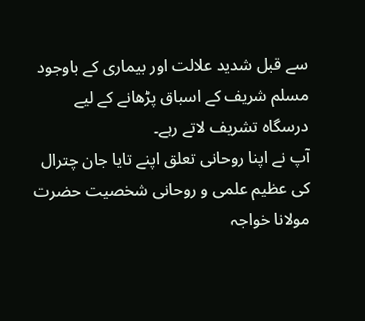سے قبل شدید علالت اور بیماری کے باوجود مسلم شریف کے اسباق پڑھانے کے لیے درسگاہ تشریف لاتے رہے۔
آپ نے اپنا روحانی تعلق اپنے تایا جان چترال کی عظیم علمی و روحانی شخصیت حضرت مولانا خواجہ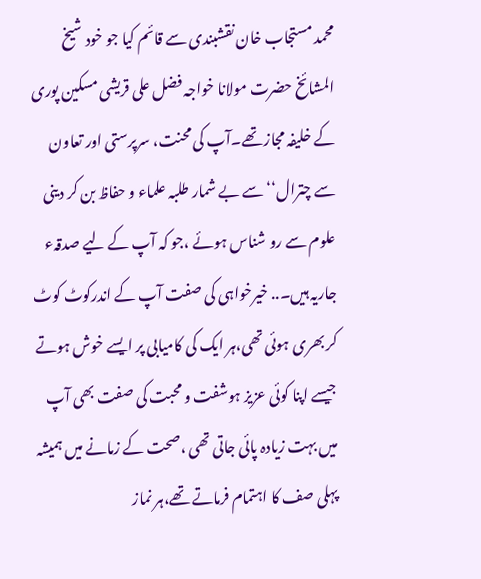محمد مستجاب خان نقشبندی سے قائم کیا جو خود شیخ المشائخ حضرت مولانا خواجہ فضل علی قریشی مسکین پوری کے خلیفہ مجاز تھے۔آپ کی محنت، سرپرستی اور تعاون سے چترال‘‘ سے بے شمار طلبہ علماء و حفاظ بن کر دینی علوم سے رو شناس ہوئے ،جو کہ آپ کے لیے صدقہء جاریہ ہیں۔.. خیرخواہی کی صفت آپ کے اندرکوٹ کوٹ کر بھری ہوئی تھی،ہر ایک کی کامیابی پر ایسے خوش ہوتے جیسے اپنا کوئی عزیز ہوشفت و محبت کی صفت بھی آپ میں بہت زیادہ پائی جاتی تھی ،صحت کے زمانے میں ہمیشہ پہلی صف کا اہتمام فرماتے تھے،ہر نماز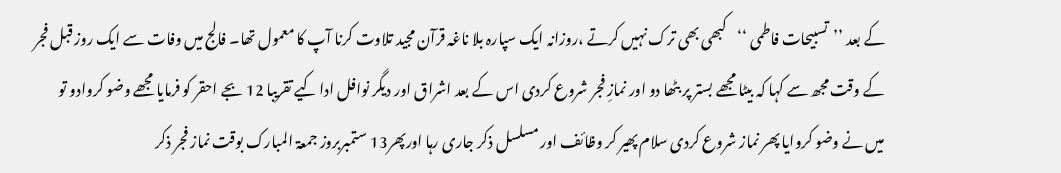کے بعد ’’تسبیحات فاطمی ‘‘کبھی بھی ترک نہیں کرتے ،روزانہ ایک سپارہ بلا ناغہ قرآن مجید تلاوت کرنا آپ کا معمول تھا۔ فالج میں وفات سے ایک روز قبل فجر کے وقت مجھ سے کہا کہ بیٹا مجھے بستر پر بٹھا دو اور نمازِ فجر شروع کردی اس کے بعد اشراق اور دیگر نوافل ادا کیے تقریبا 12 بجے احقر کو فرمایا مجھے وضو کروادو تو میں نے وضو کروایا پھر نماز شروع کردی سلام پھیر کر وظائف اور مسلسل ذکر جاری رہا اورپھر13 ستمبربروز جمعۃ المبارک بوقت نماز فجر ذکر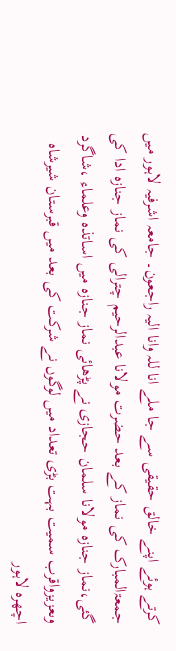کرتے ہوئے اپنے خالق حقیقی سے جا ملے انا للہ وانا الیہ راجعون۔ جامعہ اشرفیہ لاہور میں جمعۃالمبارک کی نماز کے بعد حضرت مولانا عبدالرحیم چترالی کی نماز جنازہ ادا کی گئی،نماز جنازہ مولانا سلمان حجازی نے پڑھائی نماز جنازہ میں اساتذہ وعلماء ،شاگرد وںعزیزواقرب سمیت بہت بڑی تعداد میں لوگوں نے شرکت کی بعد میں قبرستان شیرشاہ اچھرہ لاہور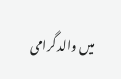میں والد گرامی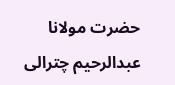حضرت مولانا عبدالرحیم چترالی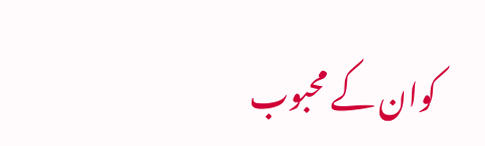کوان کے محبوب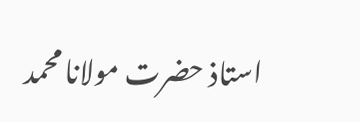استاذ حضرت مولانا محمد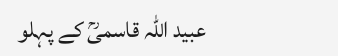عبید اللہ قاسمیؒ کے پہلو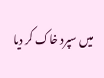میں سپرد خاک کر دیا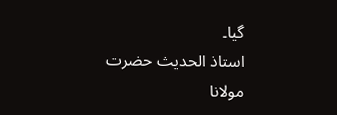گیا۔
استاذ الحدیث حضرت مولانا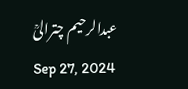عبدالرحیم چترالیؒ
Sep 27, 2024